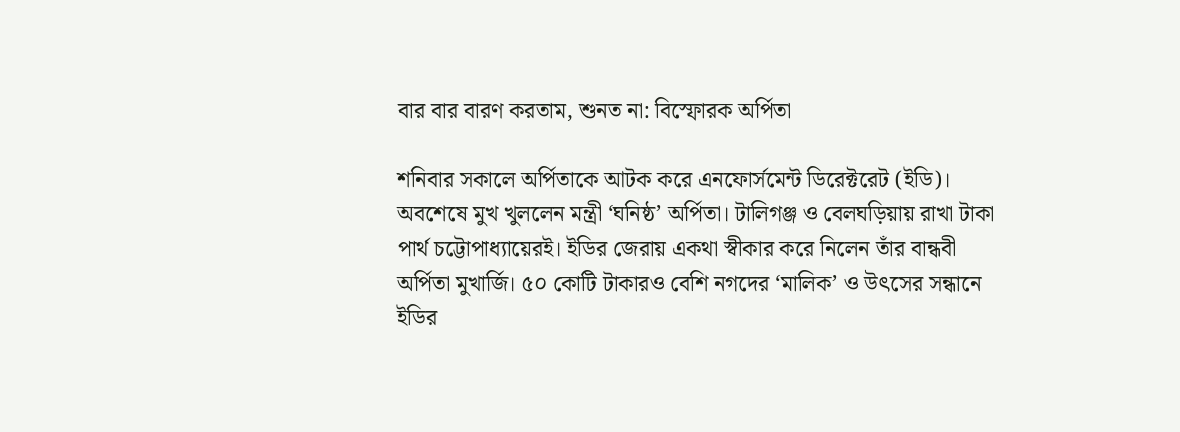বার বার বারণ করতাম, শুনত না: বিস্ফোরক অর্পিতা

শনিবার সকালে অর্পিতাকে আটক করে এনফোর্সমেন্ট ডিরেক্টরেট (ইডি)। অবশেষে মুখ খুললেন মন্ত্রী ‘ঘনিষ্ঠ’ অর্পিতা। টালিগঞ্জ ও বেলঘড়িয়ায় রাখা টাকা পার্থ চট্টোপাধ্যায়েরই। ইডির জেরায় একথা স্বীকার করে নিলেন তাঁর বান্ধবী অর্পিতা মুখার্জি। ৫০ কোটি টাকারও বেশি নগদের ‘মালিক’ ও উৎসের সন্ধানে ইডির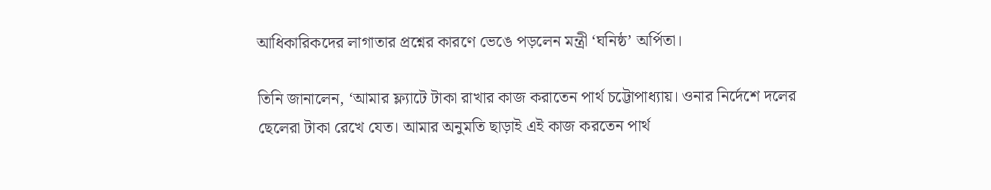আধিকারিকদের লাগাতার প্রশ্নের কারণে ভেঙে পড়লেন মন্ত্রী ‘ঘনিষ্ঠ’ অর্পিতা।

তিনি জানালেন, ‘আমার ফ্ল্যাটে টাকা রাখার কাজ করাতেন পার্থ চট্টোপাধ্যায়। ওনার নির্দেশে দলের ছেলেরা টাকা রেখে যেত। আমার অনুমতি ছাড়াই এই কাজ করতেন পার্থ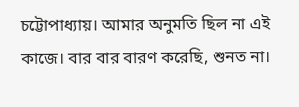চট্টোপাধ্যায়। আমার অনুমতি ছিল না এই কাজে। বার বার বারণ করেছি, শুনত না।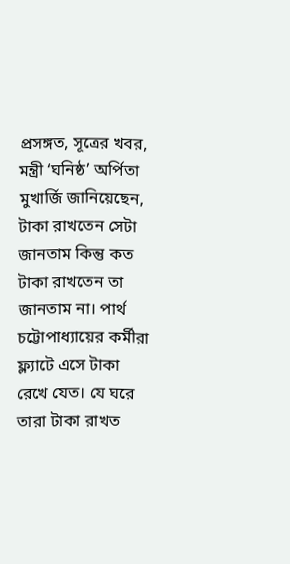প্রসঙ্গত, সূত্রের খবর, মন্ত্রী ‘ঘনিষ্ঠ’ অর্পিতা মুখার্জি জানিয়েছেন, টাকা রাখতেন সেটা জানতাম কিন্তু কত টাকা রাখতেন তা জানতাম না। পার্থ চট্টোপাধ্যায়ের কর্মীরা ফ্ল্যাটে এসে টাকা রেখে যেত। যে ঘরে তারা টাকা রাখত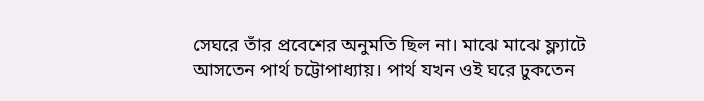সেঘরে তাঁর প্রবেশের অনুমতি ছিল না। মাঝে মাঝে ফ্ল্যাটে আসতেন পার্থ চট্টোপাধ্যায়। পার্থ যখন ওই ঘরে ঢুকতেন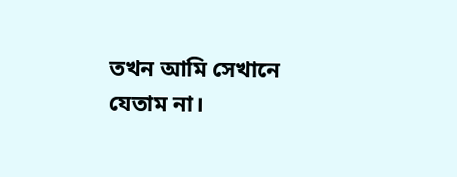তখন আমি সেখানে যেতাম না।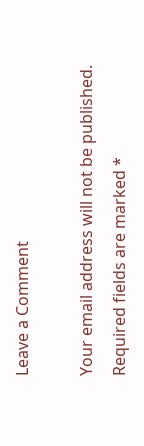Leave a Comment

Your email address will not be published. Required fields are marked *